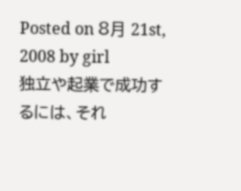Posted on 8月 21st, 2008 by girl
独立や起業で成功するには、それ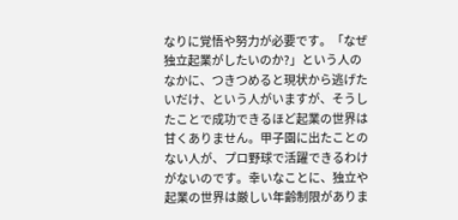なりに覚悟や努力が必要です。「なぜ独立起業がしたいのか?」という人のなかに、つきつめると現状から逃げたいだけ、という人がいますが、そうしたことで成功できるほど起業の世界は甘くありません。甲子園に出たことのない人が、プロ野球で活躍できるわけがないのです。幸いなことに、独立や起業の世界は厳しい年齢制限がありま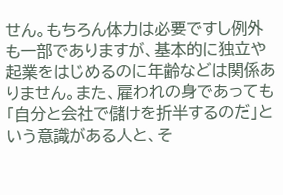せん。もちろん体力は必要ですし例外も一部でありますが、基本的に独立や起業をはじめるのに年齢などは関係ありません。また、雇われの身であっても「自分と会社で儲けを折半するのだ」という意識がある人と、そ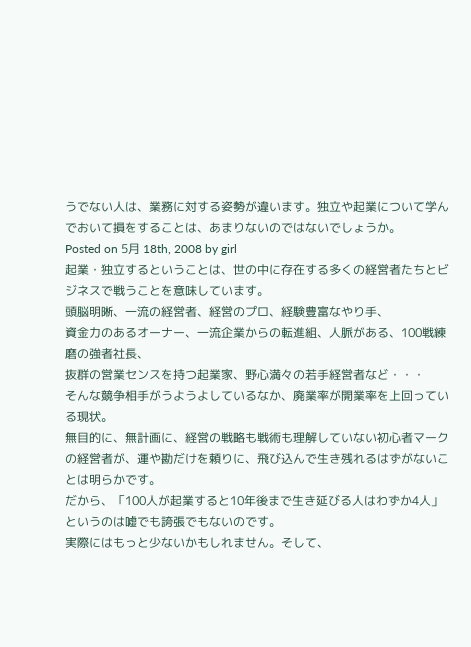うでない人は、業務に対する姿勢が違います。独立や起業について学んでおいて損をすることは、あまりないのではないでしょうか。
Posted on 5月 18th, 2008 by girl
起業・独立するということは、世の中に存在する多くの経営者たちとビジネスで戦うことを意味しています。
頭脳明晰、一流の経営者、経営のプロ、経験豊富なやり手、
資金力のあるオーナー、一流企業からの転進組、人脈がある、100戦練磨の強者社長、
抜群の営業センスを持つ起業家、野心満々の若手経営者など・・・
そんな競争相手がうようよしているなか、廃業率が開業率を上回っている現状。
無目的に、無計画に、経営の戦略も戦術も理解していない初心者マークの経営者が、運や勘だけを頼りに、飛び込んで生き残れるはずがないことは明らかです。
だから、「100人が起業すると10年後まで生き延びる人はわずか4人」というのは嘘でも誇張でもないのです。
実際にはもっと少ないかもしれません。そして、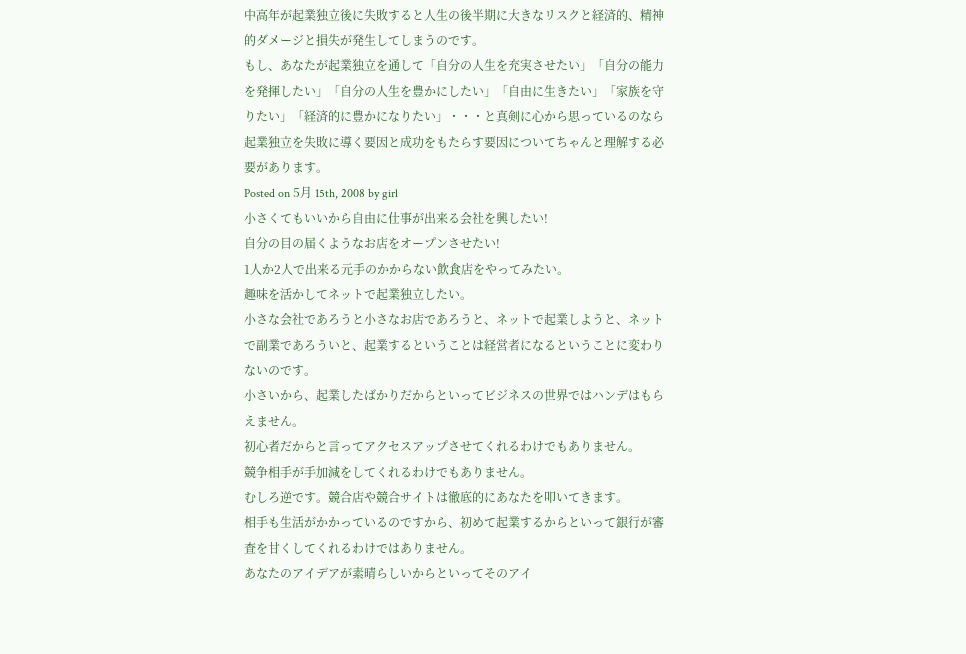中高年が起業独立後に失敗すると人生の後半期に大きなリスクと経済的、精神的ダメージと損失が発生してしまうのです。
もし、あなたが起業独立を通して「自分の人生を充実させたい」「自分の能力を発揮したい」「自分の人生を豊かにしたい」「自由に生きたい」「家族を守りたい」「経済的に豊かになりたい」・・・と真剣に心から思っているのなら起業独立を失敗に導く要因と成功をもたらす要因についてちゃんと理解する必要があります。
Posted on 5月 15th, 2008 by girl
小さくてもいいから自由に仕事が出来る会社を興したい!
自分の目の届くようなお店をオープンさせたい!
1人か2人で出来る元手のかからない飲食店をやってみたい。
趣味を活かしてネットで起業独立したい。
小さな会社であろうと小さなお店であろうと、ネットで起業しようと、ネットで副業であろういと、起業するということは経営者になるということに変わりないのです。
小さいから、起業したばかりだからといってビジネスの世界ではハンデはもらえません。
初心者だからと言ってアクセスアップさせてくれるわけでもありません。
競争相手が手加減をしてくれるわけでもありません。
むしろ逆です。競合店や競合サイトは徹底的にあなたを叩いてきます。
相手も生活がかかっているのですから、初めて起業するからといって銀行が審査を甘くしてくれるわけではありません。
あなたのアイデアが素晴らしいからといってそのアイ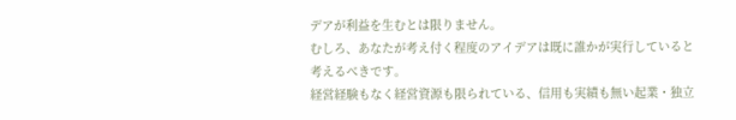デアが利益を生むとは限りません。
むしろ、あなたが考え付く程度のアイデアは既に誰かが実行していると考えるべきです。
経営経験もなく経営資源も限られている、信用も実績も無い起業・独立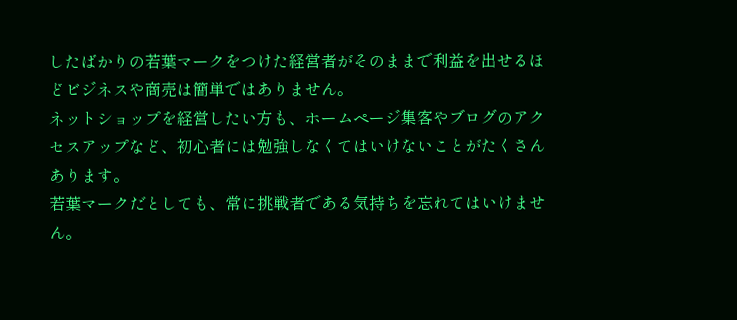したばかりの若葉マークをつけた経営者がそのままで利益を出せるほどビジネスや商売は簡単ではありません。
ネットショップを経営したい方も、ホームページ集客やブログのアクセスアップなど、初心者には勉強しなくてはいけないことがたくさんあります。
若葉マークだとしても、常に挑戦者である気持ちを忘れてはいけません。